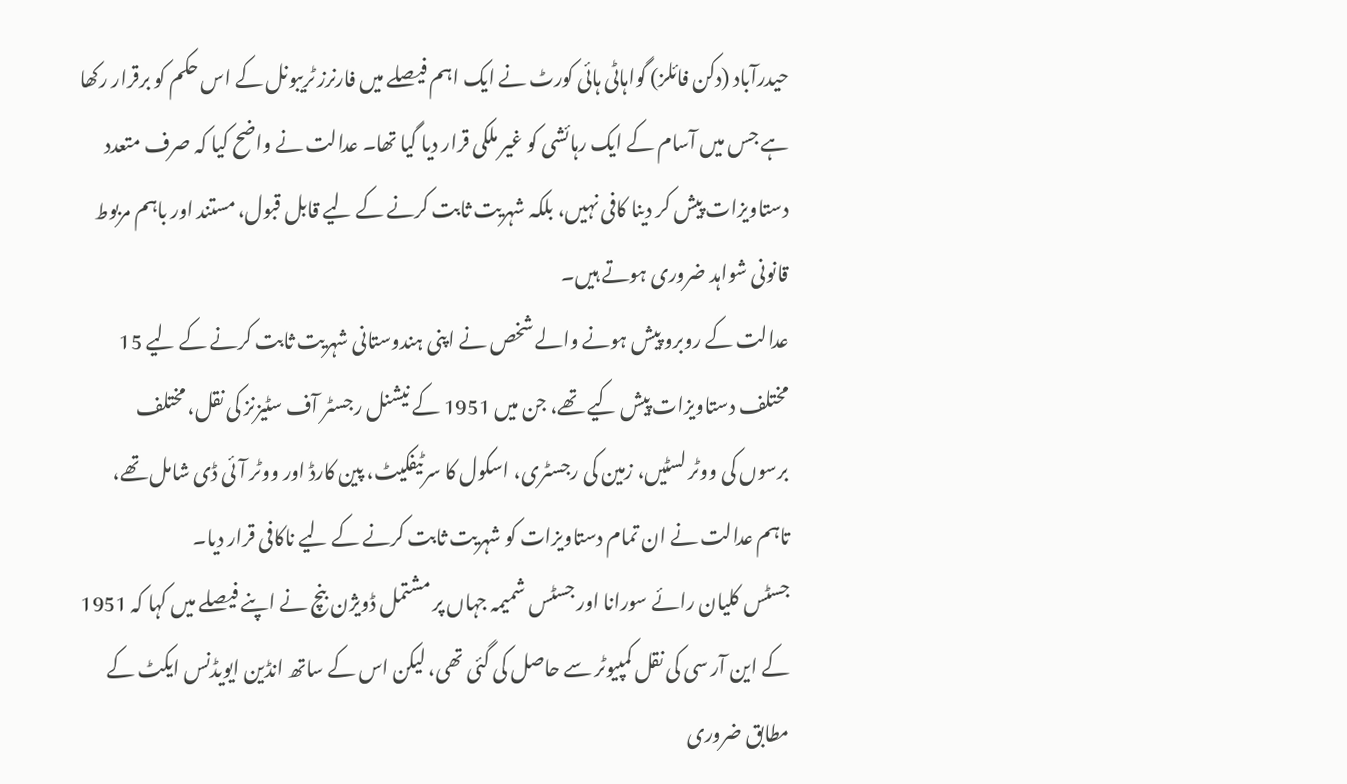حیدرآباد (دکن فائلز) گواہاٹی ہائی کورٹ نے ایک اہم فیصلے میں فارنرز ٹریبونل کے اس حکم کو برقرار رکھا ہے جس میں آسام کے ایک رہائشی کو غیر ملکی قرار دیا گیا تھا۔ عدالت نے واضح کیا کہ صرف متعدد دستاویزات پیش کر دینا کافی نہیں، بلکہ شہریت ثابت کرنے کے لیے قابل قبول، مستند اور باہم مربوط قانونی شواہد ضروری ہوتے ہیں۔
عدالت کے روبرو پیش ہونے والے شخص نے اپنی ہندوستانی شہریت ثابت کرنے کے لیے 15 مختلف دستاویزات پیش کیے تھے، جن میں 1951 کے نیشنل رجسٹر آف سٹیزنز کی نقل، مختلف برسوں کی ووٹر لسٹیں، زمین کی رجسٹری، اسکول کا سرٹیفکیٹ، پین کارڈ اور ووٹر آئی ڈی شامل تھے، تاہم عدالت نے ان تمام دستاویزات کو شہریت ثابت کرنے کے لیے ناکافی قرار دیا۔
جسٹس کلیان رائے سورانا اور جسٹس شمیمہ جہاں پر مشتمل ڈویژن بنچ نے اپنے فیصلے میں کہا کہ 1951 کے این آر سی کی نقل کمپیوٹر سے حاصل کی گئی تھی، لیکن اس کے ساتھ انڈین ایویڈنس ایکٹ کے مطابق ضروری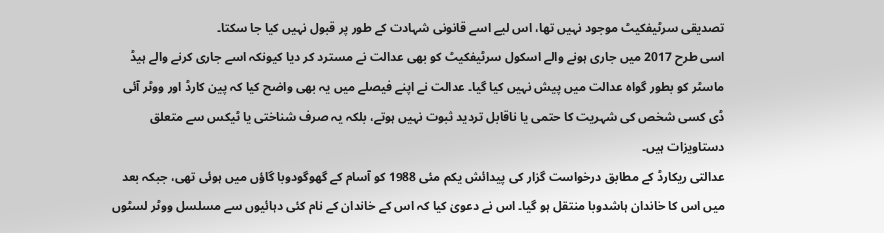تصدیقی سرٹیفکیٹ موجود نہیں تھا، اس لیے اسے قانونی شہادت کے طور پر قبول نہیں کیا جا سکتا۔
اسی طرح 2017 میں جاری ہونے والے اسکول سرٹیفکیٹ کو بھی عدالت نے مسترد کر دیا کیونکہ اسے جاری کرنے والے ہیڈ ماسٹر کو بطور گواہ عدالت میں پیش نہیں کیا گیا۔ عدالت نے اپنے فیصلے میں یہ بھی واضح کیا کہ پین کارڈ اور ووٹر آئی ڈی کسی شخص کی شہریت کا حتمی یا ناقابل تردید ثبوت نہیں ہوتے، بلکہ یہ صرف شناختی یا ٹیکس سے متعلق دستاویزات ہیں۔
عدالتی ریکارڈ کے مطابق درخواست گزار کی پیدائش یکم مئی 1988 کو آسام کے گھوگودوبا گاؤں میں ہوئی تھی، جبکہ بعد میں اس کا خاندان ہاشدوبا منتقل ہو گیا۔ اس نے دعویٰ کیا کہ اس کے خاندان کے نام کئی دہائیوں سے مسلسل ووٹر لسٹوں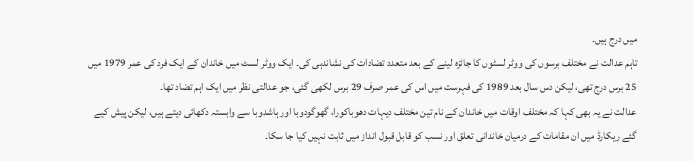میں درج ہیں۔
تاہم عدالت نے مختلف برسوں کی ووٹر لسٹوں کا جائزہ لینے کے بعد متعدد تضادات کی نشاندہی کی۔ ایک ووٹر لسٹ میں خاندان کے ایک فرد کی عمر 1979 میں 25 برس درج تھی، لیکن دس سال بعد 1989 کی فہرست میں اس کی عمر صرف 29 برس لکھی گئی، جو عدالتی نظر میں ایک اہم تضاد تھا۔
عدالت نے یہ بھی کہا کہ مختلف اوقات میں خاندان کے نام تین مختلف دیہات دھوباکورا، گھوگودوبا اور ہاشدوبا سے وابستہ دکھائی دیتے ہیں، لیکن پیش کیے گئے ریکارڈ میں ان مقامات کے درمیان خاندانی تعلق اور نسب کو قابل قبول انداز میں ثابت نہیں کیا جا سکا۔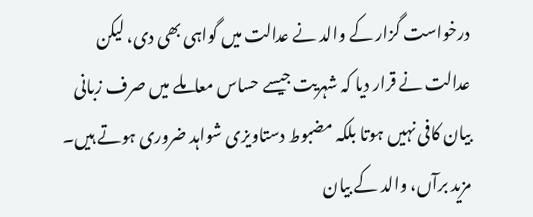درخواست گزار کے والد نے عدالت میں گواہی بھی دی، لیکن عدالت نے قرار دیا کہ شہریت جیسے حساس معاملے میں صرف زبانی بیان کافی نہیں ہوتا بلکہ مضبوط دستاویزی شواہد ضروری ہوتے ہیں۔ مزید برآں، والد کے بیان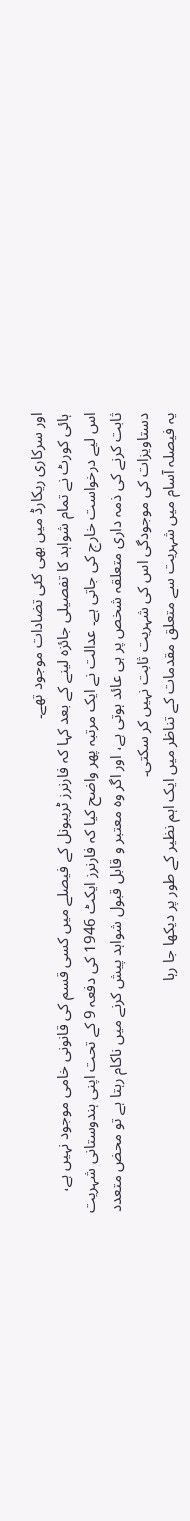اور سرکاری ریکارڈ میں بھی کئی تضادات موجود تھے۔
ہائی کورٹ نے تمام شواہد کا تفصیلی جائزہ لینے کے بعد کہا کہ فارنرز ٹریبونل کے فیصلے میں کسی قسم کی قانونی خامی موجود نہیں ہے، اس لیے درخواست خارج کی جاتی ہے۔ عدالت نے ایک مرتبہ پھر واضح کیا کہ فارنرز ایکٹ 1946 کی دفعہ 9 کے تحت اپنی ہندوستانی شہریت ثابت کرنے کی ذمہ داری متعلقہ شخص پر ہی عائد ہوتی ہے، اور اگر وہ معتبر و قابل قبول شواہد پیش کرنے میں ناکام رہتا ہے تو محض متعدد دستاویزات کی موجودگی اس کی شہریت ثابت نہیں کر سکتی۔
یہ فیصلہ آسام میں شہریت سے متعلق مقدمات کے تناظر میں ایک اہم نظیر کے طور پر دیکھا جا رہا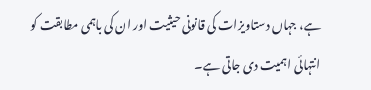ہے، جہاں دستاویزات کی قانونی حیثیت اور ان کی باہمی مطابقت کو انتہائی اہمیت دی جاتی ہے۔